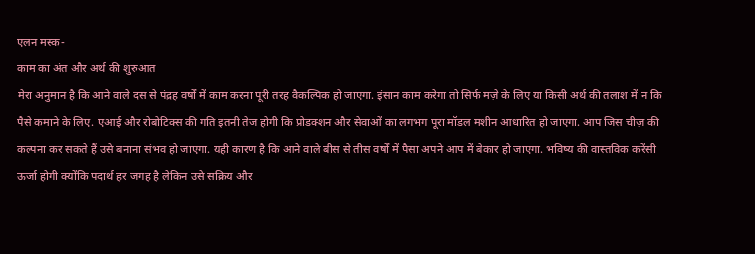एलन मस्क-
काम का अंत और अर्थ की शुरुआत
मेरा अनुमान है कि आने वाले दस से पंद्रह वर्षों में काम करना पूरी तरह वैकल्पिक हो जाएगा. इंसान काम करेगा तो सिर्फ मज़े के लिए या किसी अर्थ की तलाश में न कि पैसे कमाने के लिए. एआई और रोबोटिक्स की गति इतनी तेज होगी कि प्रोडक्शन और सेवाओं का लगभग पूरा मॉडल मशीन आधारित हो जाएगा. आप जिस चीज़ की कल्पना कर सकते हैं उसे बनाना संभव हो जाएगा. यही कारण है कि आने वाले बीस से तीस वर्षों में पैसा अपने आप में बेकार हो जाएगा. भविष्य की वास्तविक करेंसी ऊर्जा होगी क्योंकि पदार्थ हर जगह है लेकिन उसे सक्रिय और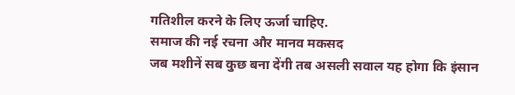गतिशील करने के लिए ऊर्जा चाहिए.
समाज की नई रचना और मानव मकसद
जब मशीनें सब कुछ बना देंगी तब असली सवाल यह होगा कि इंसान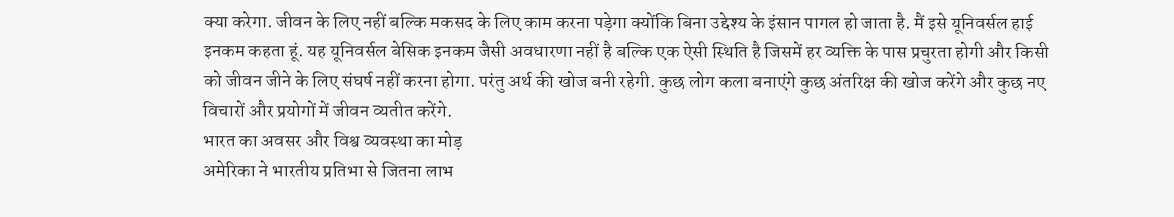क्या करेगा. जीवन के लिए नहीं बल्कि मकसद के लिए काम करना पड़ेगा क्योंकि बिना उद्देश्य के इंसान पागल हो जाता है. मैं इसे यूनिवर्सल हाई इनकम कहता हूं. यह यूनिवर्सल बेसिक इनकम जैसी अवधारणा नहीं है बल्कि एक ऐसी स्थिति है जिसमें हर व्यक्ति के पास प्रचुरता होगी और किसी को जीवन जीने के लिए संघर्ष नहीं करना होगा. परंतु अर्थ की खोज बनी रहेगी. कुछ लोग कला बनाएंगे कुछ अंतरिक्ष की खोज करेंगे और कुछ नए विचारों और प्रयोगों में जीवन व्यतीत करेंगे.
भारत का अवसर और विश्व व्यवस्था का मोड़
अमेरिका ने भारतीय प्रतिभा से जितना लाभ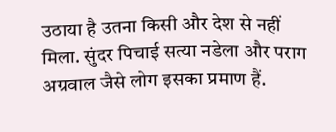उठाया है उतना किसी और देश से नहीं मिला. सुंदर पिचाई सत्या नडेला और पराग अग्रवाल जैसे लोग इसका प्रमाण हैं.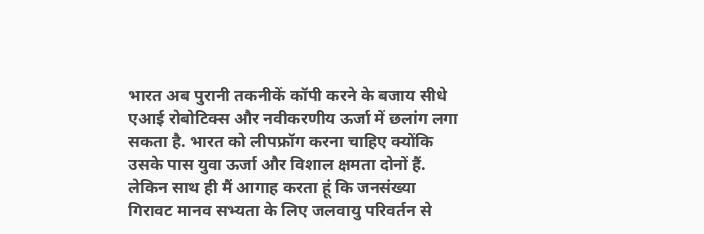भारत अब पुरानी तकनीकें कॉपी करने के बजाय सीधे एआई रोबोटिक्स और नवीकरणीय ऊर्जा में छलांग लगा सकता है. भारत को लीपफ्रॉग करना चाहिए क्योंकि उसके पास युवा ऊर्जा और विशाल क्षमता दोनों हैं. लेकिन साथ ही मैं आगाह करता हूं कि जनसंख्या गिरावट मानव सभ्यता के लिए जलवायु परिवर्तन से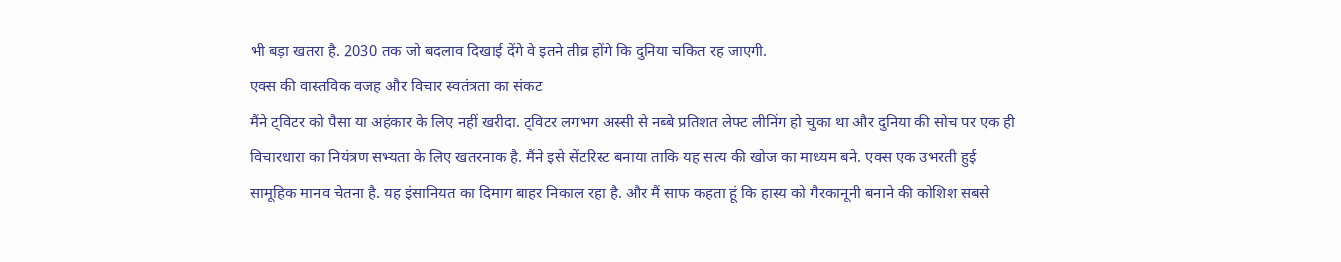भी बड़ा खतरा है. 2030 तक जो बदलाव दिखाई देंगे वे इतने तीव्र होंगे कि दुनिया चकित रह जाएगी.
एक्स की वास्तविक वजह और विचार स्वतंत्रता का संकट
मैंने ट्विटर को पैसा या अहंकार के लिए नहीं खरीदा. ट्विटर लगभग अस्सी से नब्बे प्रतिशत लेफ्ट लीनिंग हो चुका था और दुनिया की सोच पर एक ही विचारधारा का नियंत्रण सभ्यता के लिए खतरनाक है. मैंने इसे सेंटरिस्ट बनाया ताकि यह सत्य की खोज का माध्यम बने. एक्स एक उभरती हुई सामूहिक मानव चेतना है. यह इंसानियत का दिमाग बाहर निकाल रहा है. और मैं साफ कहता हूं कि हास्य को गैरकानूनी बनाने की कोशिश सबसे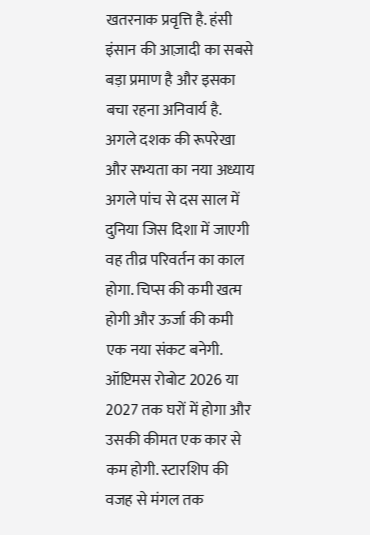खतरनाक प्रवृत्ति है. हंसी इंसान की आज़ादी का सबसे बड़ा प्रमाण है और इसका बचा रहना अनिवार्य है.
अगले दशक की रूपरेखा और सभ्यता का नया अध्याय
अगले पांच से दस साल में दुनिया जिस दिशा में जाएगी वह तीव्र परिवर्तन का काल होगा. चिप्स की कमी खत्म होगी और ऊर्जा की कमी एक नया संकट बनेगी. ऑप्टिमस रोबोट 2026 या 2027 तक घरों में होगा और उसकी कीमत एक कार से कम होगी. स्टारशिप की वजह से मंगल तक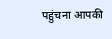पहुंचना आपकी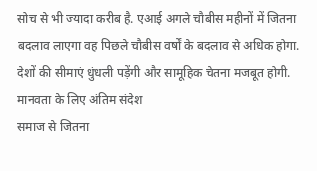सोच से भी ज्यादा करीब है. एआई अगले चौबीस महीनों में जितना बदलाव लाएगा वह पिछले चौबीस वर्षों के बदलाव से अधिक होगा. देशों की सीमाएं धुंधली पड़ेंगी और सामूहिक चेतना मजबूत होगी.
मानवता के लिए अंतिम संदेश
समाज से जितना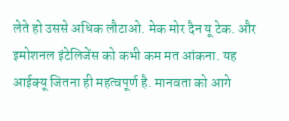लेते हो उससे अधिक लौटाओ. मेक मोर दैन यू टेक. और इमोशनल इंटेलिजेंस को कभी कम मत आंकना. यह आईक्यू जितना ही महत्वपूर्ण है. मानवता को आगे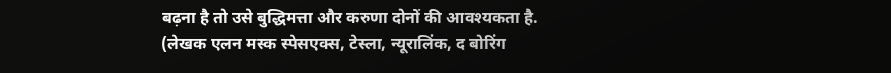बढ़ना है तो उसे बुद्धिमत्ता और करुणा दोनों की आवश्यकता है.
(लेखक एलन मस्क स्पेसएक्स, टेस्ला, न्यूरालिंक, द बोरिंग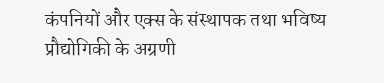कंपनियों और एक्स के संस्थापक तथा भविष्य प्रौद्योगिकी के अग्रणी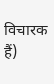विचारक हैं)